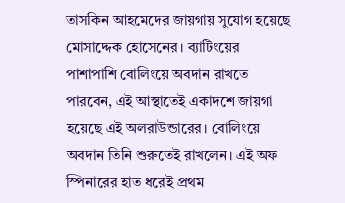তাসকিন আহমেদের জায়গায় সুযোগ হয়েছে মোসাদ্দেক হোসেনের। ব্যাটিংয়ের পাশাপাশি বোলিংয়ে অবদান রাখতে পারবেন, এই আস্থাতেই একাদশে জায়গা হয়েছে এই অলরাউন্ডারের। বোলিংয়ে অবদান তিনি শুরুতেই রাখলেন। এই অফ স্পিনারের হাত ধরেই প্রথম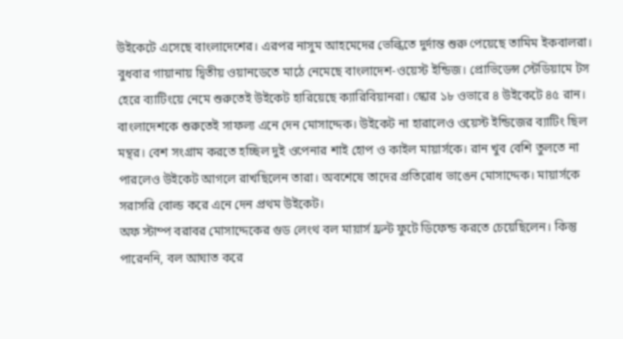উইকেটে এসেছে বাংলাদেশের। এরপর নাসুম আহমেদের ভেল্কিতে দুর্দান্ত শুরু পেয়েছে তামিম ইকবালরা।
বুধবার গায়ানায় দ্বিতীয় ওয়ানডেতে মাঠে নেমেছে বাংলাদেশ-ওয়েস্ট ইন্ডিজ। প্রোভিডেন্স স্টেডিয়ামে টস হেরে ব্যাটিংয়ে নেমে শুরুতেই উইকেট হারিয়েছে ক্যারিবিয়ানরা। স্কোর ১৮ ওভারে ৪ উইকেটে ৪৫ রান।
বাংলাদেশকে শুরুতেই সাফল্য এনে দেন মোসাদ্দেক। উইকেট না হারালেও ওয়েস্ট ইন্ডিজের ব্যাটিং ছিল মন্থর। বেশ সংগ্রাম করতে হচ্ছিল দুই ওপেনার শাই হোপ ও কাইল মায়ার্সকে। রান খুব বেশি তুলতে না পারলেও উইকেট আগলে রাখছিলেন তারা। অবশেষে তাদের প্রতিরোধ ভাঙেন মোসাদ্দেক। মায়ার্সকে সরাসরি বোল্ড করে এনে দেন প্রথম উইকেট।
অফ স্টাম্প বরাবর মোসাদ্দেকের গুড লেংথ বল মায়ার্স ফ্রন্ট ফুটে ডিফেন্ড করতে চেয়েছিলেন। কিন্তু পারেননি, বল আঘাত করে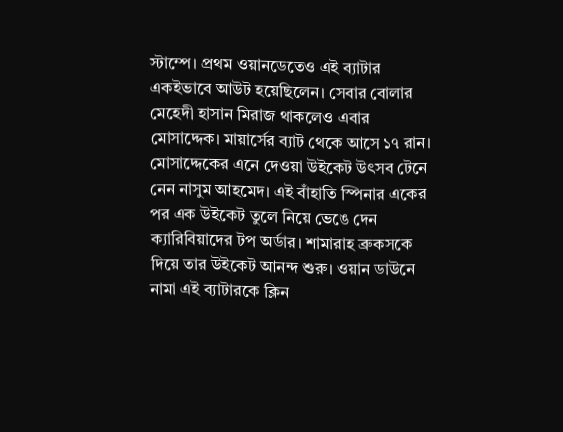স্টাম্পে। প্রথম ওয়ানডেতেও এই ব্যাটার একইভাবে আউট হয়েছিলেন। সেবার বোলার মেহেদী হাসান মিরাজ থাকলেও এবার মোসাদ্দেক। মায়ার্সের ব্যাট থেকে আসে ১৭ রান।
মোসাদ্দেকের এনে দেওয়া উইকেট উৎসব টেনে নেন নাসুম আহমেদ। এই বাঁহাতি স্পিনার একের পর এক উইকেট তুলে নিয়ে ভেঙে দেন ক্যারিবিয়াদের টপ অর্ডার। শামারাহ ব্রুকসকে দিয়ে তার উইকেট আনন্দ শুরু। ওয়ান ডাউনে নামা এই ব্যাটারকে ক্লিন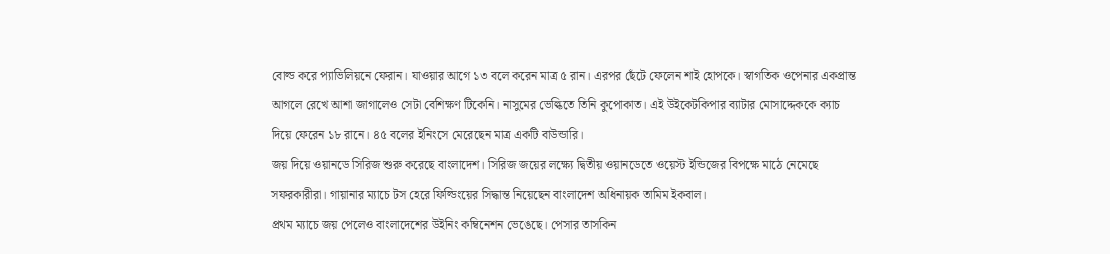বোল্ড করে প্যাভিলিয়নে ফেরান। যাওয়ার আগে ১৩ বলে করেন মাত্র ৫ রান। এরপর ছেঁটে ফেলেন শাই হোপকে। স্বাগতিক ওপেনার একপ্রান্ত আগলে রেখে আশা জাগালেও সেটা বেশিক্ষণ টিকেনি। নাসুমের ভেল্কিতে তিনি কুপোকাত। এই উইকেটকিপার ব্যাটার মোসাদ্দেককে ক্যাচ দিয়ে ফেরেন ১৮ রানে। ৪৫ বলের ইনিংসে মেরেছেন মাত্র একটি বাউন্ডারি।
জয় দিয়ে ওয়ানডে সিরিজ শুরু করেছে বাংলাদেশ। সিরিজ জয়ের লক্ষ্যে দ্বিতীয় ওয়ানডেতে ওয়েস্ট ইন্ডিজের বিপক্ষে মাঠে নেমেছে সফরকারীরা। গায়ানার ম্যাচে টস হেরে ফিল্ডিংয়ের সিদ্ধান্ত নিয়েছেন বাংলাদেশ অধিনায়ক তামিম ইকবাল।
প্রথম ম্যাচে জয় পেলেও বাংলাদেশের উইনিং কম্বিনেশন ভেঙেছে। পেসার তাসকিন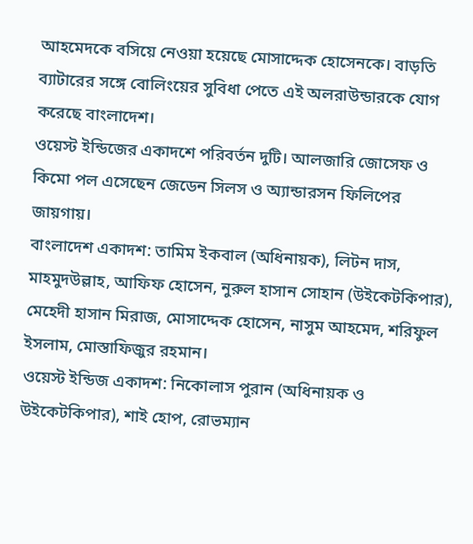আহমেদকে বসিয়ে নেওয়া হয়েছে মোসাদ্দেক হোসেনকে। বাড়তি ব্যাটারের সঙ্গে বোলিংয়ের সুবিধা পেতে এই অলরাউন্ডারকে যোগ করেছে বাংলাদেশ।
ওয়েস্ট ইন্ডিজের একাদশে পরিবর্তন দুটি। আলজারি জোসেফ ও কিমো পল এসেছেন জেডেন সিলস ও অ্যান্ডারসন ফিলিপের জায়গায়।
বাংলাদেশ একাদশ: তামিম ইকবাল (অধিনায়ক), লিটন দাস, মাহমুদউল্লাহ, আফিফ হোসেন, নুরুল হাসান সোহান (উইকেটকিপার), মেহেদী হাসান মিরাজ, মোসাদ্দেক হোসেন, নাসুম আহমেদ, শরিফুল ইসলাম, মোস্তাফিজুর রহমান।
ওয়েস্ট ইন্ডিজ একাদশ: নিকোলাস পুরান (অধিনায়ক ও উইকেটকিপার), শাই হোপ, রোভম্যান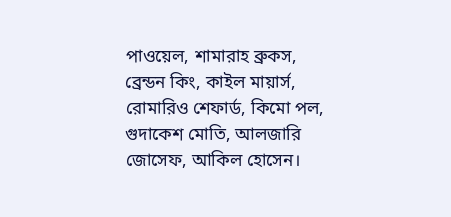পাওয়েল, শামারাহ ব্রুকস, ব্রেন্ডন কিং, কাইল মায়ার্স, রোমারিও শেফার্ড, কিমো পল, গুদাকেশ মোতি, আলজারি জোসেফ, আকিল হোসেন।